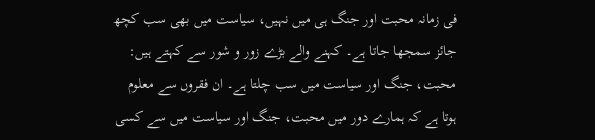فی زمانہ محبت اور جنگ ہی میں نہیں، سیاست میں بھی سب کچھ جائز سمجھا جاتا ہے۔ کہنے والے بڑے زور و شور سے کہتے ہیں: محبت، جنگ اور سیاست میں سب چلتا ہے۔ ان فقروں سے معلوم ہوتا ہے کہ ہمارے دور میں محبت، جنگ اور سیاست میں سے کسی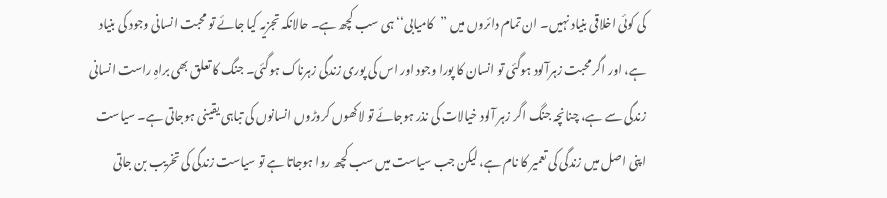کی کوئی اخلاقی بنیاد نہیں۔ ان تمام دائروں میں ’’کامیابی‘‘ ہی سب کچھ ہے۔ حالانکہ تجزیہ کیا جائے تو محبت انسانی وجود کی بنیاد ہے، اور اگر محبت زہرآلود ہوگئی تو انسان کا پورا وجود اور اس کی پوری زندگی زہرناک ہوگئی۔ جنگ کا تعلق بھی براہِ راست انسانی زندگی سے ہے، چنانچہ جنگ اگر زہر آلود خیالات کی نذر ہوجائے تو لاکھوں کروڑوں انسانوں کی تباہی یقینی ہوجاتی ہے۔ سیاست اپنی اصل میں زندگی کی تعمیر کا نام ہے، لیکن جب سیاست میں سب کچھ روا ہوجاتا ہے تو سیاست زندگی کی تخریب بن جاتی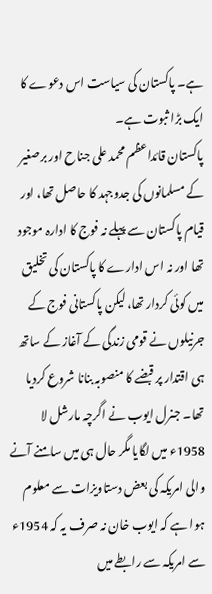ہے۔ پاکستان کی سیاست اس دعوے کا ایک بڑا ثبوت ہے۔
پاکستان قائداعظم محمد علی جناح اور برصغیر کے مسلمانوں کی جدوجہد کا حاصل تھا، اور قیام پاکستان سے پہلے نہ فوج کا ادارہ موجود تھا اور نہ اس ادارے کا پاکستان کی تخلیق میں کوئی کردار تھا، لیکن پاکستانی فوج کے جرنیلوں نے قومی زندگی کے آغاز کے ساتھ ہی اقتدار پر قبضے کا منصوبہ بنانا شروع کردیا تھا۔ جنرل ایوب نے اگرچہ مارشل لا 1958ء میں لگایا مگر حال ہی میں سامنے آنے والی امریکہ کی بعض دستاویزات سے معلوم ہوا ہے کہ ایوب خان نہ صرف یہ کہ 1954ء سے امریکہ سے رابطے میں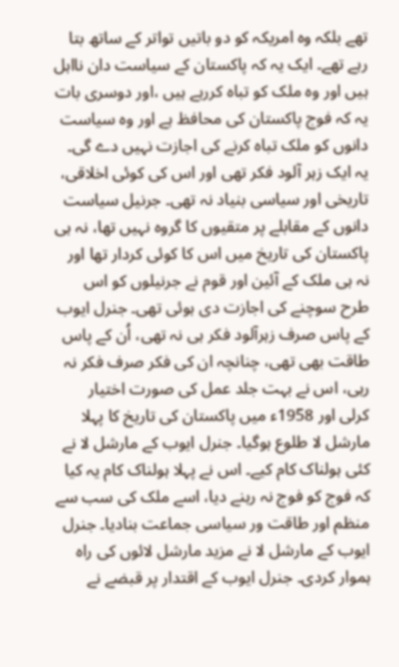تھے بلکہ وہ امریکہ کو دو باتیں تواتر کے ساتھ بتا رہے تھے۔ ایک یہ کہ پاکستان کے سیاست دان نااہل ہیں اور وہ ملک کو تباہ کررہے ہیں ،اور دوسری بات یہ کہ فوج پاکستان کی محافظ ہے اور وہ سیاست دانوں کو ملک تباہ کرنے کی اجازت نہیں دے گی۔ یہ ایک زہر آلود فکر تھی اور اس کی کوئی اخلاقی، تاریخی اور سیاسی بنیاد نہ تھی۔ جرنیل سیاست دانوں کے مقابلے پر متقیوں کا گروہ نہیں تھا، نہ ہی پاکستان کی تاریخ میں اس کا کوئی کردار تھا اور نہ ہی ملک کے آئین اور قوم نے جرنیلوں کو اس طرح سوچنے کی اجازت دی ہوئی تھی۔ جنرل ایوب کے پاس صرف زہرآلود فکر ہی نہ تھی، اُن کے پاس طاقت بھی تھی، چنانچہ ان کی فکر صرف فکر نہ رہی، اس نے بہت جلد عمل کی صورت اختیار کرلی اور 1958ء میں پاکستان کی تاریخ کا پہلا مارشل لا طلوع ہوگیا۔ جنرل ایوب کے مارشل لا نے کئی ہولناک کام کیے۔ اس نے پہلا ہولناک کام یہ کیا کہ فوج کو فوج نہ رہنے دیا، اسے ملک کی سب سے منظم اور طاقت ور سیاسی جماعت بنادیا۔ جنرل ایوب کے مارشل لا نے مزید مارشل لائوں کی راہ ہموار کردی۔ جنرل ایوب کے اقتدار پر قبضے نے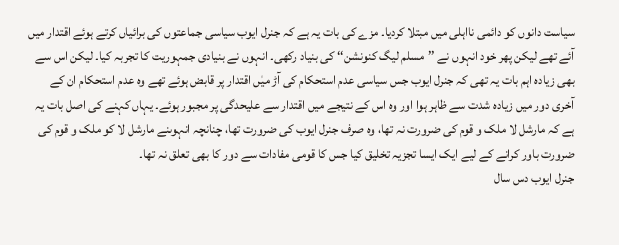سیاست دانوں کو دائمی نااہلی میں مبتلا کردیا۔ مزے کی بات یہ ہے کہ جنرل ایوب سیاسی جماعتوں کی برائیاں کرتے ہوئے اقتدار میں آئے تھے لیکن پھر خود انہوں نے ’’مسلم لیگ کنونشن‘‘ کی بنیاد رکھی۔ انہوں نے بنیادی جمہوریت کا تجربہ کیا۔ لیکن اس سے بھی زیادہ اہم بات یہ تھی کہ جنرل ایوب جس سیاسی عدم استحکام کی آڑ میٰں اقتدار پر قابض ہوئے تھے وہ عدم استحکام ان کے آخری دور میں زیادہ شدت سے ظاہر ہوا اور وہ اس کے نتیجے میں اقتدار سے علیحدگی پر مجبور ہوئے۔ یہاں کہنے کی اصل بات یہ ہے کہ مارشل لا ملک و قوم کی ضرورت نہ تھا، وہ صرف جنرل ایوب کی ضرورت تھا، چنانچہ انہوںنے مارشل لا کو ملک و قوم کی ضرورت باور کرانے کے لیے ایک ایسا تجزیہ تخلیق کیا جس کا قومی مفادات سے دور کا بھی تعلق نہ تھا۔
جنرل ایوب دس سال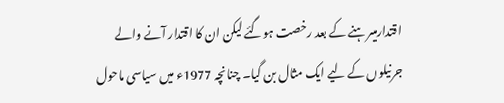اقتدارمیںرہنے کے بعد رخصت ہوگئے لیکن ان کا اقتدار آنے والے جرنیلوں کے لیے ایک مثال بن گیا۔ چنانچہ 1977ء میں سیاسی ماحول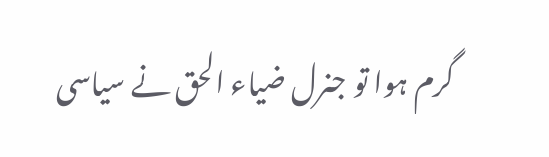گرم ہوا تو جنرل ضیاء الحق نے سیاسی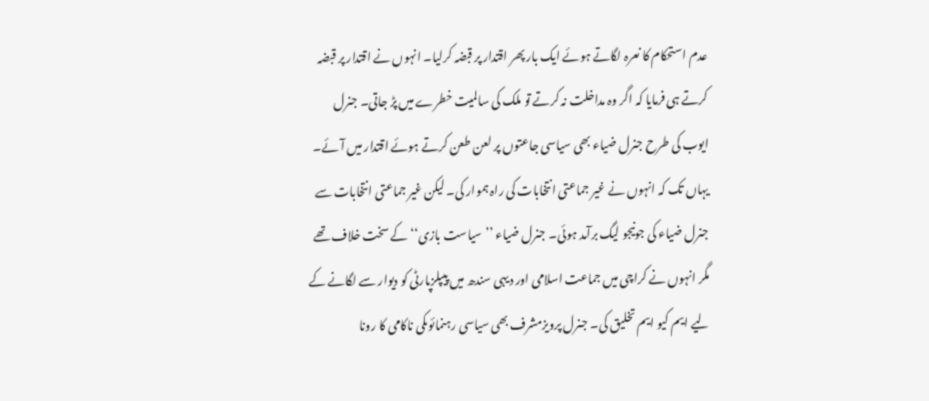عدم استحکام کا نعرہ لگاتے ہوئے ایک بار پھر اقتدار پر قبضہ کرلیا۔ انہوں نے اقتدار پر قبضہ کرتے ہی فرمایا کہ اگر وہ مداخلت نہ کرتے تو ملک کی سالمیت خطرے میں پڑ جاتی۔ جنرل ایوب کی طرح جنرل ضیاء بھی سیاسی جاعتوں پر لعن طعن کرتے ہوئے اقتدار میں آئے۔ یہاں تک کہ انہوں نے غیر جماعتی انتخابات کی راہ ہموار کی۔ لیکن غیر جماعتی انتخابات سے جنرل ضیاء کی جونیجو لیگ برآمد ہوئی۔ جنرل ضیاء ’’سیاست بازی‘‘ کے سخت خلاف تھے مگر انہوں نے کراچی میں جماعت اسلامی اور دیہی سندھ میں پیپلزپارٹی کو دیوار سے لگانے کے لیے ایم کیو ایم تخلیق کی۔ جنرل پرویزمشرف بھی سیاسی رہنمائوںکی ناکامی کا رونا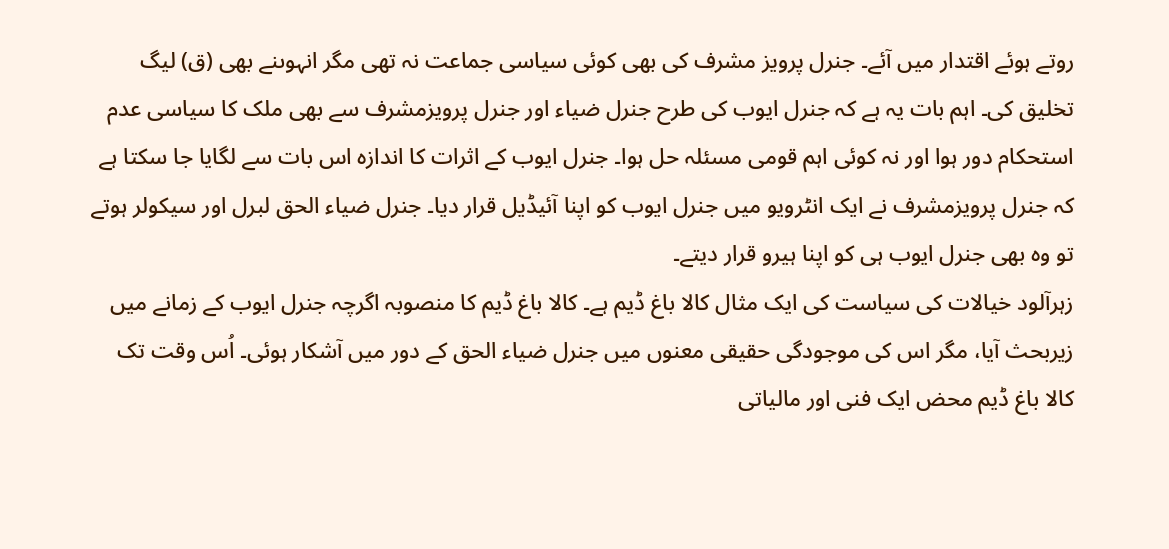روتے ہوئے اقتدار میں آئے۔ جنرل پرویز مشرف کی بھی کوئی سیاسی جماعت نہ تھی مگر انہوںنے بھی (ق) لیگ تخلیق کی۔ اہم بات یہ ہے کہ جنرل ایوب کی طرح جنرل ضیاء اور جنرل پرویزمشرف سے بھی ملک کا سیاسی عدم استحکام دور ہوا اور نہ کوئی اہم قومی مسئلہ حل ہوا۔ جنرل ایوب کے اثرات کا اندازہ اس بات سے لگایا جا سکتا ہے کہ جنرل پرویزمشرف نے ایک انٹرویو میں جنرل ایوب کو اپنا آئیڈیل قرار دیا۔ جنرل ضیاء الحق لبرل اور سیکولر ہوتے تو وہ بھی جنرل ایوب ہی کو اپنا ہیرو قرار دیتے۔
زہرآلود خیالات کی سیاست کی ایک مثال کالا باغ ڈیم ہے۔ کالا باغ ڈیم کا منصوبہ اگرچہ جنرل ایوب کے زمانے میں زیربحث آیا، مگر اس کی موجودگی حقیقی معنوں میں جنرل ضیاء الحق کے دور میں آشکار ہوئی۔ اُس وقت تک کالا باغ ڈیم محض ایک فنی اور مالیاتی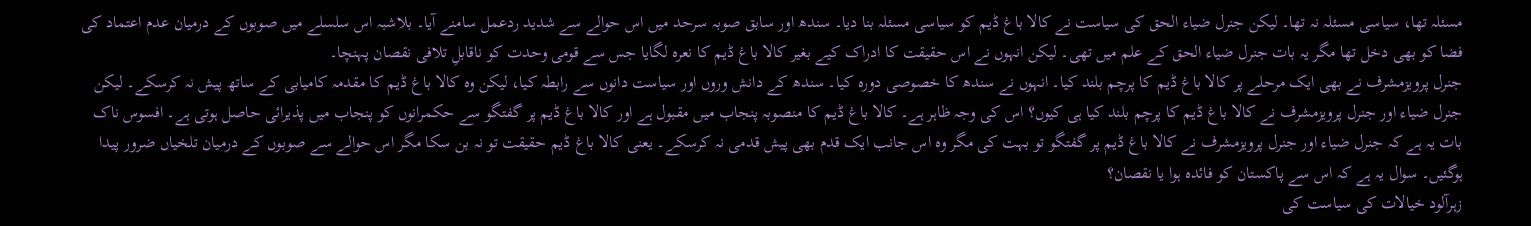مسئلہ تھا، سیاسی مسئلہ نہ تھا۔ لیکن جنرل ضیاء الحق کی سیاست نے کالا باغ ڈیم کو سیاسی مسئلہ بنا دیا۔ سندھ اور سابق صوبہ سرحد میں اس حوالے سے شدید ردعمل سامنے آیا۔ بلاشبہ اس سلسلے میں صوبوں کے درمیان عدم اعتماد کی فضا کو بھی دخل تھا مگر یہ بات جنرل ضیاء الحق کے علم میں تھی۔ لیکن انہوں نے اس حقیقت کا ادراک کیے بغیر کالا باغ ڈیم کا نعرہ لگایا جس سے قومی وحدت کو ناقابلِ تلافی نقصان پہنچا۔
جنرل پرویزمشرف نے بھی ایک مرحلے پر کالا باغ ڈیم کا پرچم بلند کیا۔ انہوں نے سندھ کا خصوصی دورہ کیا۔ سندھ کے دانش وروں اور سیاست دانوں سے رابطہ کیا، لیکن وہ کالا باغ ڈیم کا مقدمہ کامیابی کے ساتھ پیش نہ کرسکے۔ لیکن جنرل ضیاء اور جنرل پرویزمشرف نے کالا باغ ڈیم کا پرچم بلند کیا ہی کیوں؟ اس کی وجہ ظاہر ہے۔ کالا باغ ڈیم کا منصوبہ پنجاب میں مقبول ہے اور کالا باغ ڈیم پر گفتگو سے حکمرانوں کو پنجاب میں پذیرائی حاصل ہوتی ہے۔ افسوس ناک بات یہ ہے کہ جنرل ضیاء اور جنرل پرویزمشرف نے کالا باغ ڈیم پر گفتگو تو بہت کی مگر وہ اس جانب ایک قدم بھی پیش قدمی نہ کرسکے۔ یعنی کالا باغ ڈیم حقیقت تو نہ بن سکا مگر اس حوالے سے صوبوں کے درمیان تلخیاں ضرور پیدا ہوگئیں۔ سوال یہ ہے کہ اس سے پاکستان کو فائدہ ہوا یا نقصان؟
زہرآلود خیالات کی سیاست کی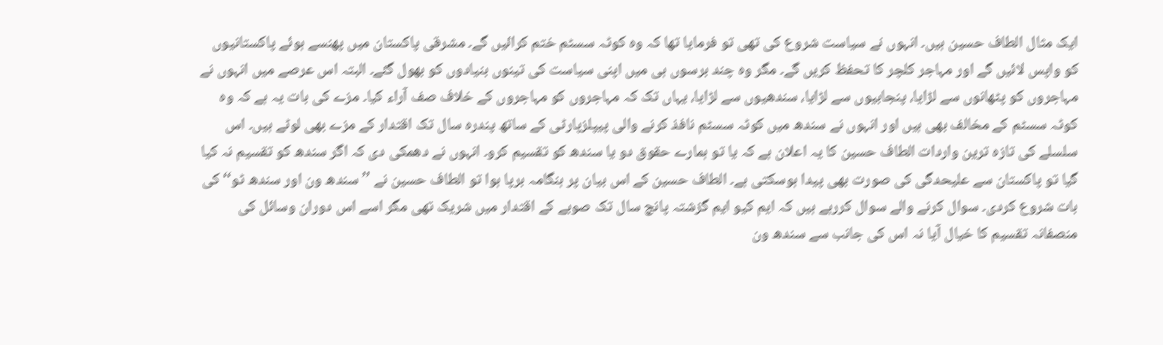ایک مثال الطاف حسین ہیں۔ انہوں نے سیاست شروع کی تھی تو فرمایا تھا کہ وہ کوٹہ سسٹم ختم کرائیں گے۔ مشرقی پاکستان میں پھنسے ہوئے پاکستانیوں کو واپس لائیں گے اور مہاجر کلچر کا تحفظ کریں گے۔ مگر وہ چند برسوں ہی میں اپنی سیاست کی تینوں بنیادوں کو بھول گئے۔ البتہ اس عرصے میں انہوں نے مہاجروں کو پٹھانوں سے لڑایا، پنجابیوں سے لڑایا، سندھیوں سے لڑایا، یہاں تک کہ مہاجروں کو مہاجروں کے خلاف صف آراء کیا۔ مزے کی بات یہ ہے کہ وہ کوٹہ سسٹم کے مخالف بھی ہیں اور انہوں نے سندھ میں کوٹہ سسٹم نافذ کرنے والی پیپلزپارٹی کے ساتھ پندرہ سال تک اقتدار کے مزے بھی لوٹے ہیں۔ اس سلسلے کی تازہ ترین واردات الطاف حسین کا یہ اعلان ہے کہ یا تو ہمارے حقوق دو یا سندھ کو تقسیم کرو۔ انہوں نے دھمکی دی کہ اگر سندھ کو تقسیم نہ کیا گیا تو پاکستان سے علیحدگی کی صورت بھی پیدا ہوسکتی ہے۔ الطاف حسین کے اس بیان پر ہنگامہ برپا ہوا تو الطاف حسین نے ’’سندھ ون اور سندھ ٹو‘‘ کی بات شروع کردی۔ سوال کرنے والے سوال کررہے ہیں کہ ایم کیو ایم گزشتہ پانچ سال تک صوبے کے اقتدار میں شریک تھی مگر اسے اس دوران وسائل کی منصفانہ تقسیم کا خیال آیا نہ اس کی جانب سے سندھ ون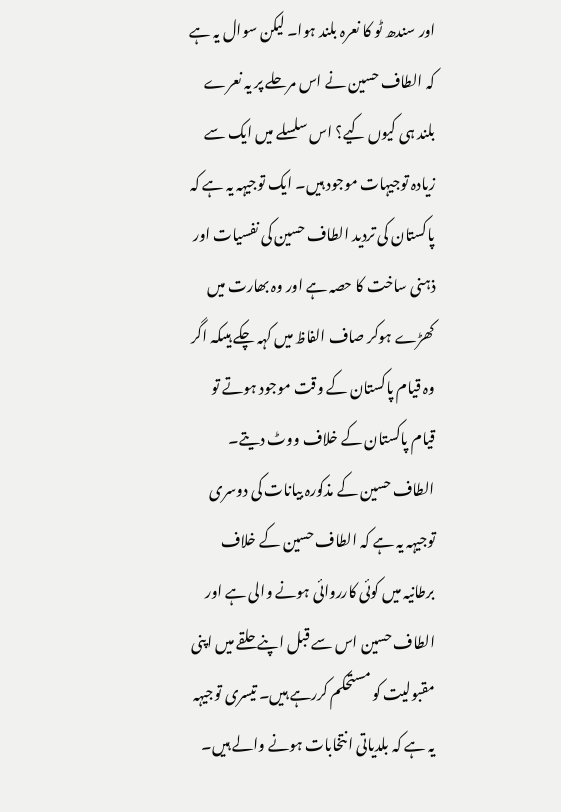اور سندھ ٹو کا نعرہ بلند ہوا۔ لیکن سوال یہ ہے کہ الطاف حسین نے اس مرحلے پر یہ نعرے بلند ہی کیوں کیے؟ اس سلسلے میں ایک سے زیادہ توجیہات موجود ہیں۔ ایک توجیہہ یہ ہے کہ پاکستان کی تردید الطاف حسین کی نفسیات اور ذہنی ساخت کا حصہ ہے اور وہ بھارت میں کھڑے ہوکر صاف الفاظ میں کہہ چکے ہیںکہ اگر وہ قیام پاکستان کے وقت موجود ہوتے تو قیام پاکستان کے خلاف ووٹ دیتے۔ الطاف حسین کے مذکورہ بیانات کی دوسری توجیہہ یہ ہے کہ الطاف حسین کے خلاف برطانیہ میں کوئی کارروائی ہونے والی ہے اور الطاف حسین اس سے قبل اپنے حلقے میں اپنی مقبولیت کو مستحکم کررہے ہیں۔ تیسری توجیہہ یہ ہے کہ بلدیاتی انتخابات ہونے والے ہیں۔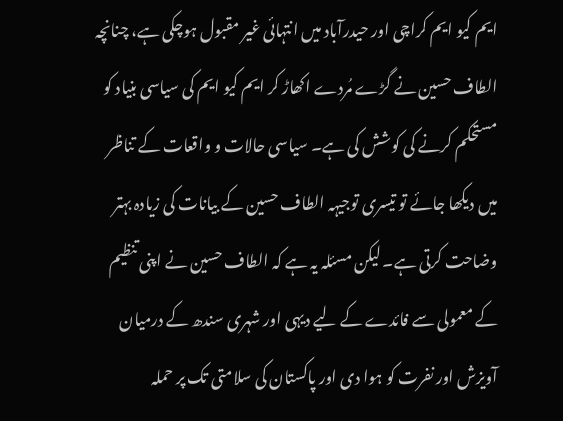ایم کیو ایم کراچی اور حیدرآباد میں انتہائی غیر مقبول ہوچکی ہے، چنانچہ الطاف حسین نے گڑے مُردے اکھاڑ کر ایم کیو ایم کی سیاسی بنیاد کو مستحکم کرنے کی کوشش کی ہے۔ سیاسی حالات و واقعات کے تناظر میں دیکھا جائے تو تیسری توجیہہ الطاف حسین کے بیانات کی زیادہ بہتر وضاحت کرتی ہے۔ لیکن مسئلہ یہ ہے کہ الطاف حسین نے اپنی تنظیم کے معمولی سے فائدے کے لیے دیہی اور شہری سندھ کے درمیان آویزش اور نفرت کو ہوا دی اور پاکستان کی سلامتی تک پر حملہ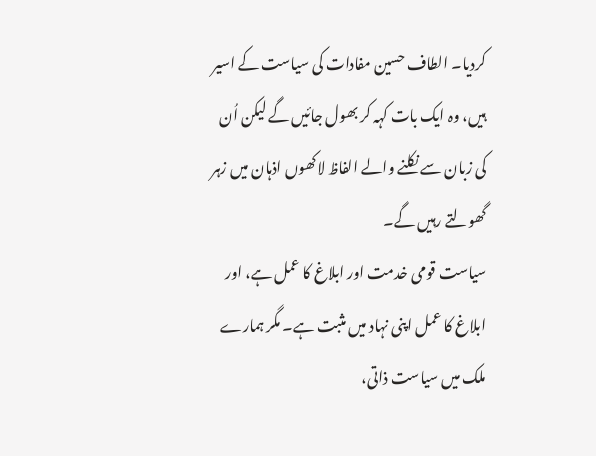کردیا۔ الطاف حسین مفادات کی سیاست کے اسیر ہیں، وہ ایک بات کہہ کر بھول جائیں گے لیکن اُن کی زبان سے نکلنے والے الفاظ لاکھوں اذہان میں زہر گھولتے رہیں گے۔
سیاست قومی خدمت اور ابلاغ کا عمل ہے، اور ابلاغ کا عمل اپنی نہاد میں مثبت ہے۔ مگر ہمارے ملک میں سیاست ذاتی،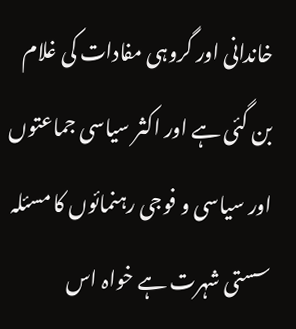خاندانی اور گروہی مفادات کی غلام بن گئی ہے اور اکثر سیاسی جماعتوں اور سیاسی و فوجی رہنمائوں کا مسئلہ سستی شہرت ہے خواہ اس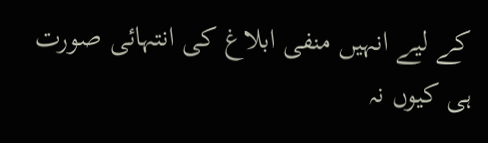کے لیے انہیں منفی ابلاغ کی انتہائی صورت ہی کیوں نہ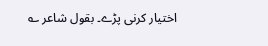اختیار کرنی پڑے۔ بقول شاعر ؎